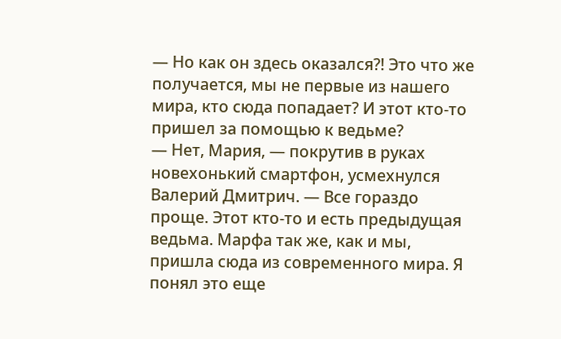— Но как он здесь оказался?! Это что же получается, мы не первые из нашего мира, кто сюда попадает? И этот кто-то пришел за помощью к ведьме?
— Нет, Мария, — покрутив в руках новехонький смартфон, усмехнулся Валерий Дмитрич. — Все гораздо проще. Этот кто-то и есть предыдущая ведьма. Марфа так же, как и мы, пришла сюда из современного мира. Я понял это еще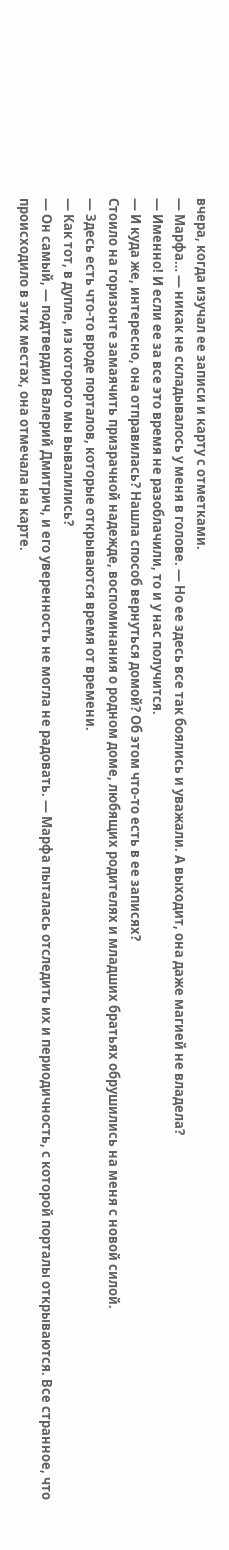вчера, когда изучал ее записи и карту с отметками.
— Марфа… — никак не складывалось у меня в голове. — Но ее здесь все так боялись и уважали. А выходит, она даже магией не владела?
— Именно! И если ее за все это время не разоблачили, то и у нас получится.
— И куда же, интересно, она отправилась? Нашла способ вернуться домой? Об этом что-то есть в ее записях?
Стоило на горизонте замаячить призрачной надежде, воспоминания о родном доме, любящих родителях и младших братьях обрушились на меня с новой силой.
— Здесь есть что-то вроде порталов, которые открываются время от времени.
— Как тот, в дупле, из которого мы вывалились?
— Он самый, — подтвердил Валерий Дмитрич, и его уверенность не могла не радовать. — Марфа пыталась отследить их и периодичность, с которой порталы открываются. Все странное, что происходило в этих местах, она отмечала на карте.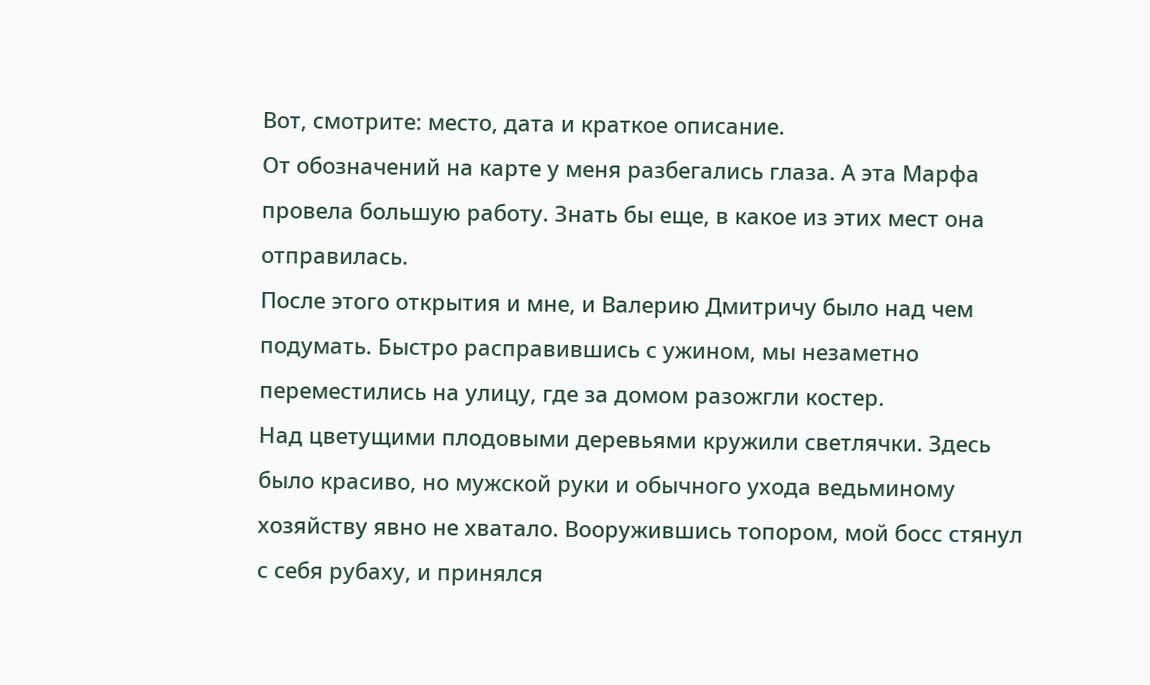Вот, смотрите: место, дата и краткое описание.
От обозначений на карте у меня разбегались глаза. А эта Марфа провела большую работу. Знать бы еще, в какое из этих мест она отправилась.
После этого открытия и мне, и Валерию Дмитричу было над чем подумать. Быстро расправившись с ужином, мы незаметно переместились на улицу, где за домом разожгли костер.
Над цветущими плодовыми деревьями кружили светлячки. Здесь было красиво, но мужской руки и обычного ухода ведьминому хозяйству явно не хватало. Вооружившись топором, мой босс стянул с себя рубаху, и принялся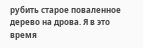рубить старое поваленное дерево на дрова. Я в это время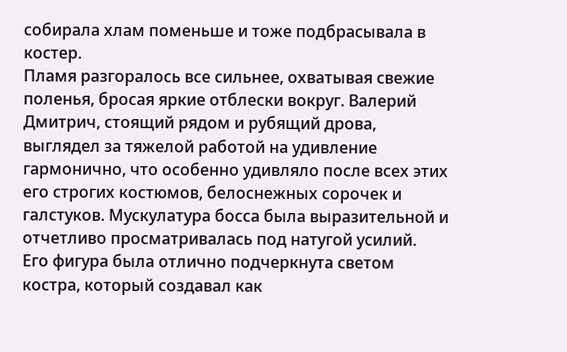собирала хлам поменьше и тоже подбрасывала в костер.
Пламя разгоралось все сильнее, охватывая свежие поленья, бросая яркие отблески вокруг. Валерий Дмитрич, стоящий рядом и рубящий дрова, выглядел за тяжелой работой на удивление гармонично, что особенно удивляло после всех этих его строгих костюмов, белоснежных сорочек и галстуков. Мускулатура босса была выразительной и отчетливо просматривалась под натугой усилий.
Его фигура была отлично подчеркнута светом костра, который создавал как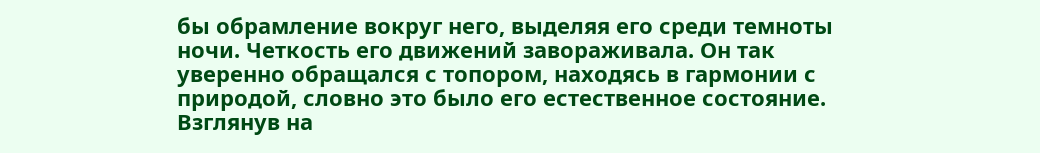бы обрамление вокруг него, выделяя его среди темноты ночи. Четкость его движений завораживала. Он так уверенно обращался с топором, находясь в гармонии с природой, словно это было его естественное состояние.
Взглянув на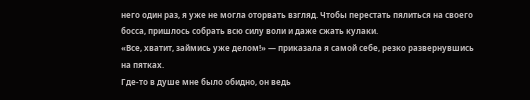него один раз, я уже не могла оторвать взгляд. Чтобы перестать пялиться на своего босса, пришлось собрать всю силу воли и даже сжать кулаки.
«Все, хватит, займись уже делом!» — приказала я самой себе, резко развернувшись на пятках.
Где-то в душе мне было обидно, он ведь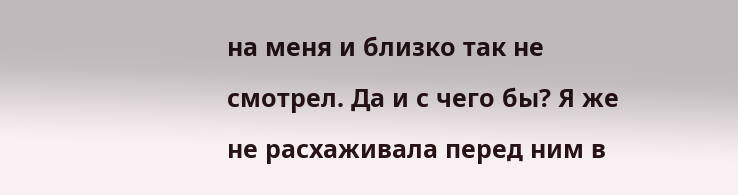на меня и близко так не смотрел. Да и с чего бы? Я же не расхаживала перед ним в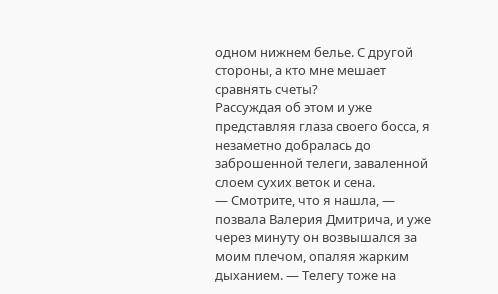одном нижнем белье. С другой стороны, а кто мне мешает сравнять счеты?
Рассуждая об этом и уже представляя глаза своего босса, я незаметно добралась до заброшенной телеги, заваленной слоем сухих веток и сена.
— Смотрите, что я нашла, — позвала Валерия Дмитрича, и уже через минуту он возвышался за моим плечом, опаляя жарким дыханием. — Телегу тоже на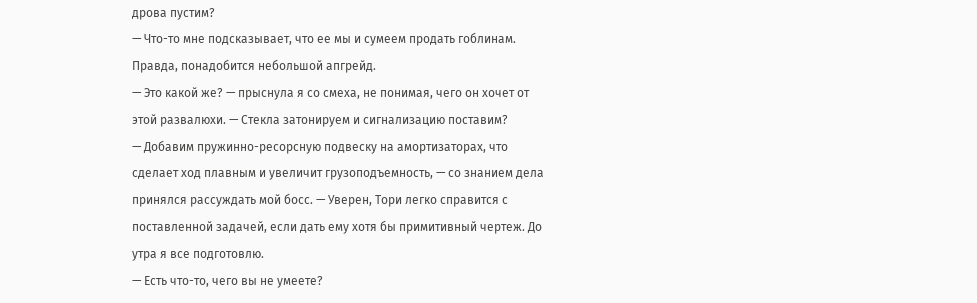дрова пустим?
— Что-то мне подсказывает, что ее мы и сумеем продать гоблинам. Правда, понадобится небольшой апгрейд.
— Это какой же? — прыснула я со смеха, не понимая, чего он хочет от этой развалюхи. — Стекла затонируем и сигнализацию поставим?
— Добавим пружинно-ресорсную подвеску на амортизаторах, что сделает ход плавным и увеличит грузоподъемность, — со знанием дела принялся рассуждать мой босс. — Уверен, Тори легко справится с поставленной задачей, если дать ему хотя бы примитивный чертеж. До утра я все подготовлю.
— Есть что-то, чего вы не умеете?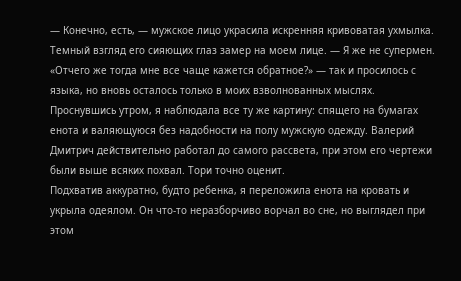— Конечно, есть, — мужское лицо украсила искренняя кривоватая ухмылка. Темный взгляд его сияющих глаз замер на моем лице. — Я же не супермен.
«Отчего же тогда мне все чаще кажется обратное?» — так и просилось с языка, но вновь осталось только в моих взволнованных мыслях.
Проснувшись утром, я наблюдала все ту же картину: спящего на бумагах енота и валяющуюся без надобности на полу мужскую одежду. Валерий Дмитрич действительно работал до самого рассвета, при этом его чертежи были выше всяких похвал. Тори точно оценит.
Подхватив аккуратно, будто ребенка, я переложила енота на кровать и укрыла одеялом. Он что-то неразборчиво ворчал во сне, но выглядел при этом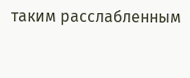таким расслабленным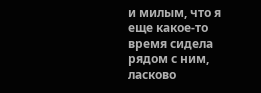и милым, что я еще какое-то время сидела рядом с ним, ласково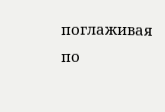поглаживая по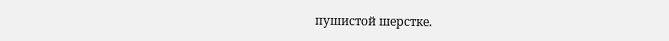пушистой шерстке.